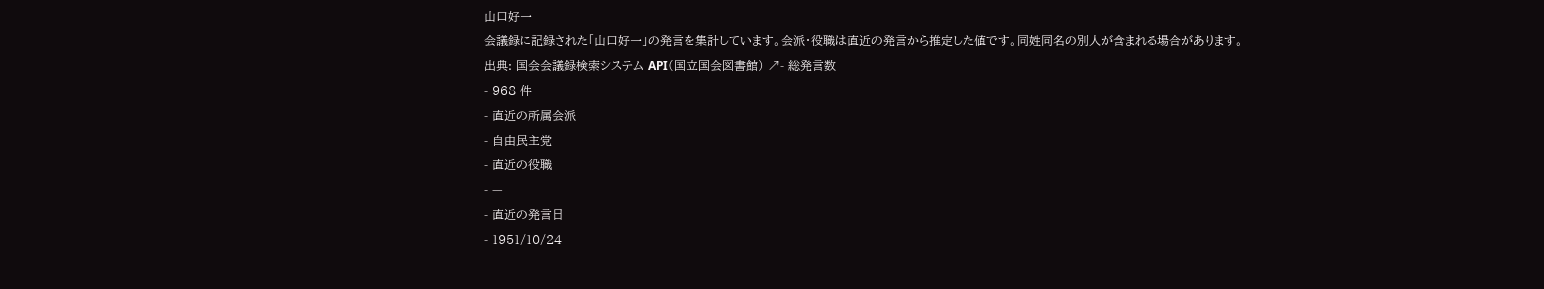山口好一
会議録に記録された「山口好一」の発言を集計しています。会派・役職は直近の発言から推定した値です。同姓同名の別人が含まれる場合があります。
出典: 国会会議録検索システム API(国立国会図書館) ↗- 総発言数
- 968 件
- 直近の所属会派
- 自由民主党
- 直近の役職
- —
- 直近の発言日
- 1951/10/24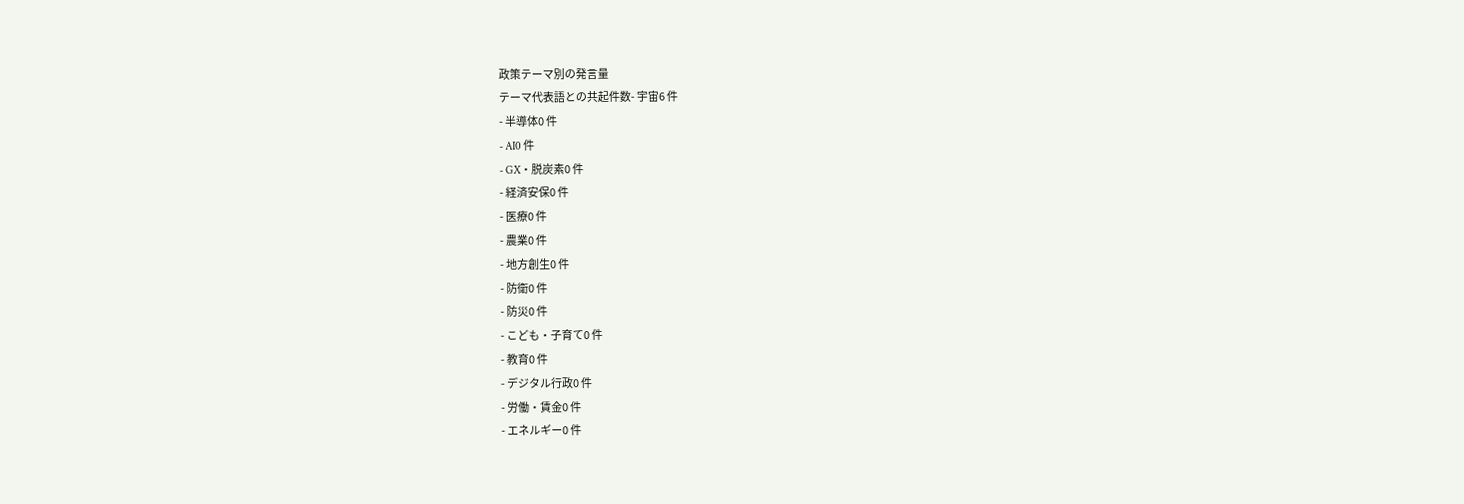政策テーマ別の発言量
テーマ代表語との共起件数- 宇宙6 件
- 半導体0 件
- AI0 件
- GX・脱炭素0 件
- 経済安保0 件
- 医療0 件
- 農業0 件
- 地方創生0 件
- 防衛0 件
- 防災0 件
- こども・子育て0 件
- 教育0 件
- デジタル行政0 件
- 労働・賃金0 件
- エネルギー0 件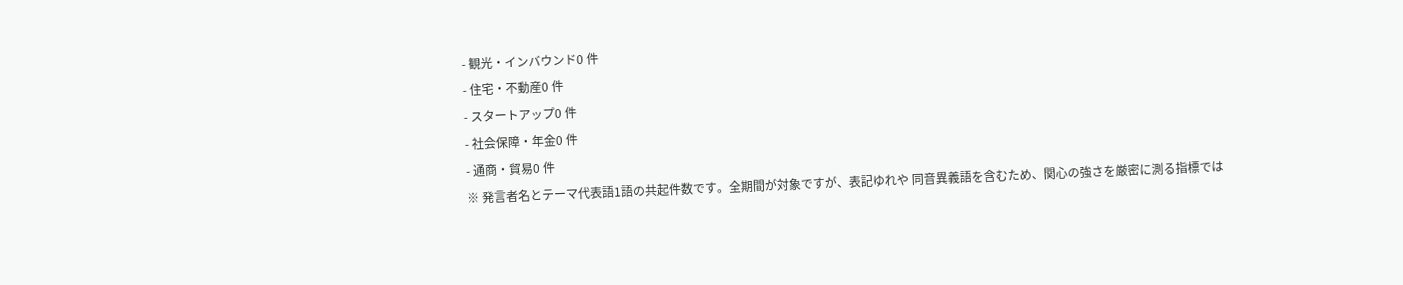- 観光・インバウンド0 件
- 住宅・不動産0 件
- スタートアップ0 件
- 社会保障・年金0 件
- 通商・貿易0 件
※ 発言者名とテーマ代表語1語の共起件数です。全期間が対象ですが、表記ゆれや 同音異義語を含むため、関心の強さを厳密に測る指標では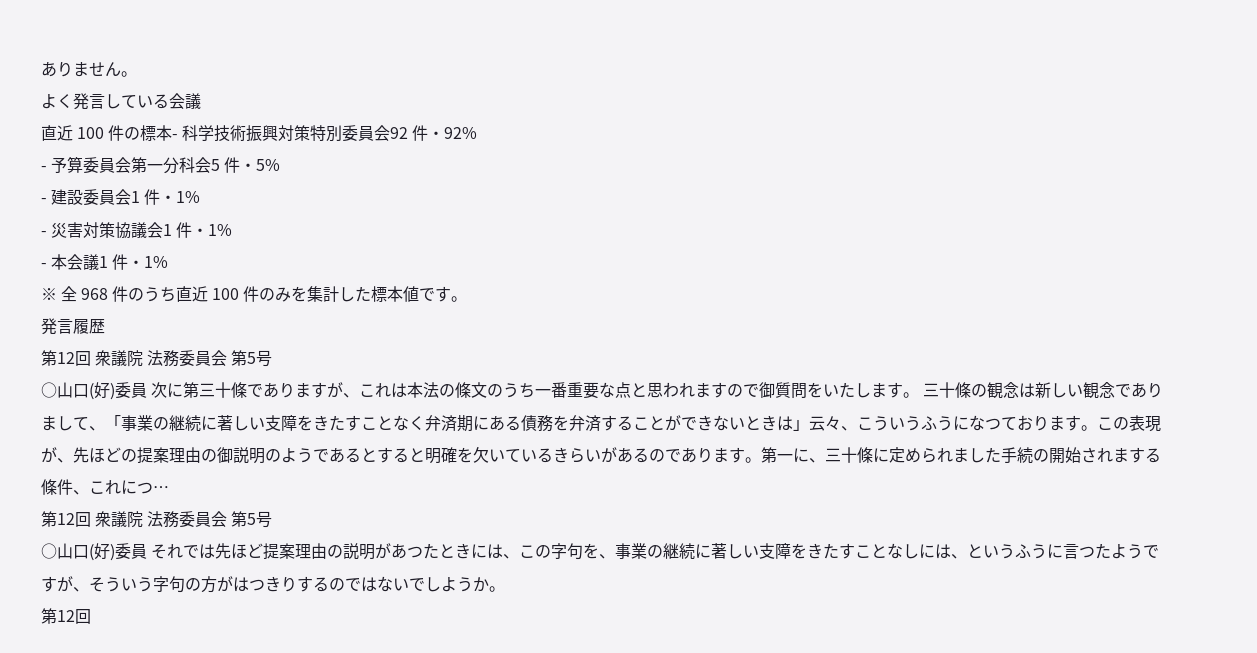ありません。
よく発言している会議
直近 100 件の標本- 科学技術振興対策特別委員会92 件・92%
- 予算委員会第一分科会5 件・5%
- 建設委員会1 件・1%
- 災害対策協議会1 件・1%
- 本会議1 件・1%
※ 全 968 件のうち直近 100 件のみを集計した標本値です。
発言履歴
第12回 衆議院 法務委員会 第5号
○山口(好)委員 次に第三十條でありますが、これは本法の條文のうち一番重要な点と思われますので御質問をいたします。 三十條の観念は新しい観念でありまして、「事業の継続に著しい支障をきたすことなく弁済期にある債務を弁済することができないときは」云々、こういうふうになつております。この表現が、先ほどの提案理由の御説明のようであるとすると明確を欠いているきらいがあるのであります。第一に、三十條に定められました手続の開始されまする條件、これにつ…
第12回 衆議院 法務委員会 第5号
○山口(好)委員 それでは先ほど提案理由の説明があつたときには、この字句を、事業の継続に著しい支障をきたすことなしには、というふうに言つたようですが、そういう字句の方がはつきりするのではないでしようか。
第12回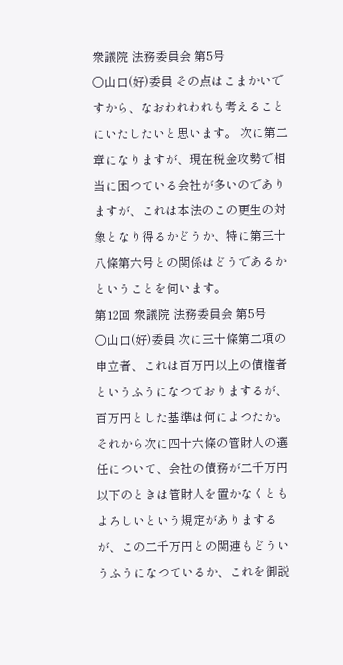衆議院 法務委員会 第5号
○山口(好)委員 その点はこまかいですから、なおわれわれも考えることにいたしたいと思います。 次に第二章になりますが、現在税金攻勢で相当に困つている会社が多いのでありますが、これは本法のこの更生の対象となり得るかどうか、特に第三十八條第六号との関係はどうであるかということを伺います。
第12回 衆議院 法務委員会 第5号
○山口(好)委員 次に三十條第二項の申立者、これは百万円以上の債権者というふうになつておりまするが、百万円とした基準は何によつたか。 それから次に四十六條の管財人の選任について、会社の債務が二千万円以下のときは管財人を置かなくともよろしいという規定がありまするが、この二千万円との関連もどういうふうになつているか、これを御説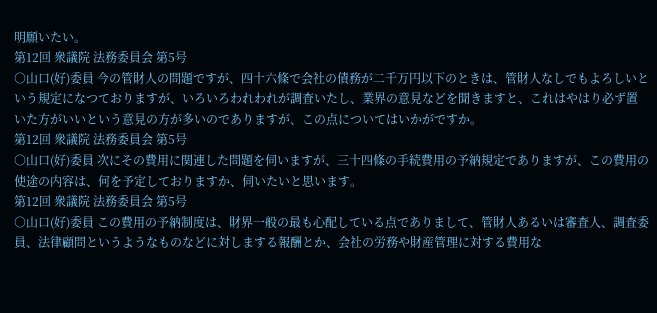明願いたい。
第12回 衆議院 法務委員会 第5号
○山口(好)委員 今の管財人の問題ですが、四十六條で会社の債務が二千万円以下のときは、管財人なしでもよろしいという規定になつておりますが、いろいろわれわれが調査いたし、業界の意見などを聞きますと、これはやはり必ず置いた方がいいという意見の方が多いのでありますが、この点についてはいかがですか。
第12回 衆議院 法務委員会 第5号
○山口(好)委員 次にその費用に関連した問題を伺いますが、三十四條の手続費用の予納規定でありますが、この費用の使途の内容は、何を予定しておりますか、伺いたいと思います。
第12回 衆議院 法務委員会 第5号
○山口(好)委員 この費用の予納制度は、財界一般の最も心配している点でありまして、管財人あるいは審査人、調査委員、法律顧問というようなものなどに対しまする報酬とか、会社の労務や財産管理に対する費用な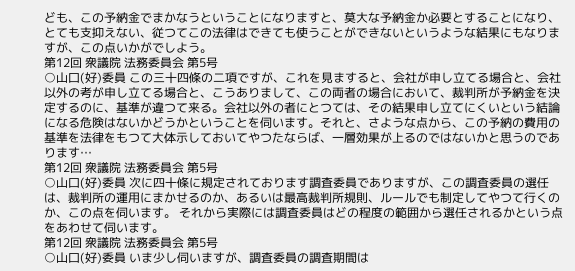ども、この予納金でまかなうということになりますと、莫大な予納金か必要とすることになり、とても支抑えない、従つてこの法律はできても使うことができないというような結果にもなりますが、この点いかがでしよう。
第12回 衆議院 法務委員会 第5号
○山口(好)委員 この三十四條の二項ですが、これを見ますると、会社が申し立てる場合と、会社以外の考が申し立てる場合と、こうありまして、この両者の場合において、裁判所が予納金を決定するのに、基準が違つて来る。会社以外の者にとつては、その結果申し立てにくいという結論になる危険はないかどうかということを伺います。それと、さような点から、この予納の費用の基準を法律をもつて大体示しておいてやつたならば、一層効果が上るのではないかと思うのであります…
第12回 衆議院 法務委員会 第5号
○山口(好)委員 次に四十條に規定されております調査委員でありますが、この調査委員の選任は、裁判所の運用にまかせるのか、あるいは最高裁判所規則、ルールでも制定してやつて行くのか、この点を伺います。 それから実際には調査委員はどの程度の範囲から選任されるかという点をあわせて伺います。
第12回 衆議院 法務委員会 第5号
○山口(好)委員 いま少し伺いますが、調査委員の調査期間は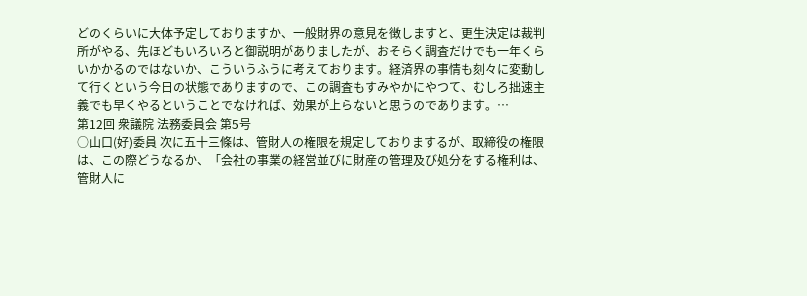どのくらいに大体予定しておりますか、一般財界の意見を徴しますと、更生決定は裁判所がやる、先ほどもいろいろと御説明がありましたが、おそらく調査だけでも一年くらいかかるのではないか、こういうふうに考えております。経済界の事情も刻々に変動して行くという今日の状態でありますので、この調査もすみやかにやつて、むしろ拙速主義でも早くやるということでなければ、効果が上らないと思うのであります。…
第12回 衆議院 法務委員会 第5号
○山口(好)委員 次に五十三條は、管財人の権限を規定しておりまするが、取締役の権限は、この際どうなるか、「会社の事業の経営並びに財産の管理及び処分をする権利は、管財人に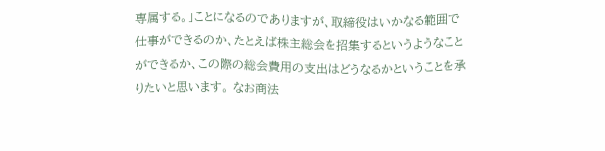専属する。」ことになるのでありますが、取締役はいかなる範囲で仕事ができるのか、たとえば株主総会を招集するというようなことができるか、この際の総会費用の支出はどうなるかということを承りたいと思います。 なお商法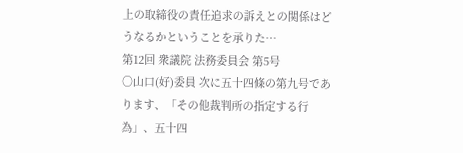上の取締役の責任追求の訴えとの関係はどうなるかということを承りた…
第12回 衆議院 法務委員会 第5号
○山口(好)委員 次に五十四條の第九号であります、「その他裁判所の指定する行為」、五十四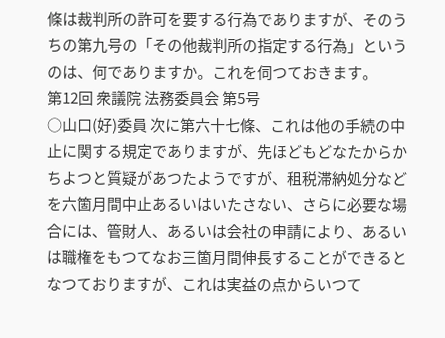條は裁判所の許可を要する行為でありますが、そのうちの第九号の「その他裁判所の指定する行為」というのは、何でありますか。これを伺つておきます。
第12回 衆議院 法務委員会 第5号
○山口(好)委員 次に第六十七條、これは他の手続の中止に関する規定でありますが、先ほどもどなたからかちよつと質疑があつたようですが、租税滞納処分などを六箇月間中止あるいはいたさない、さらに必要な場合には、管財人、あるいは会社の申請により、あるいは職権をもつてなお三箇月間伸長することができるとなつておりますが、これは実益の点からいつて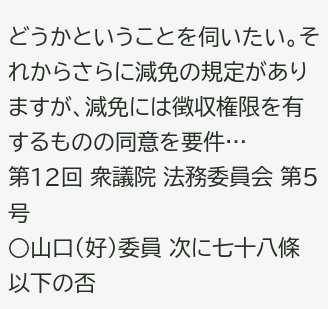どうかということを伺いたい。それからさらに減免の規定がありますが、減免には徴収権限を有するものの同意を要件…
第12回 衆議院 法務委員会 第5号
○山口(好)委員 次に七十八條以下の否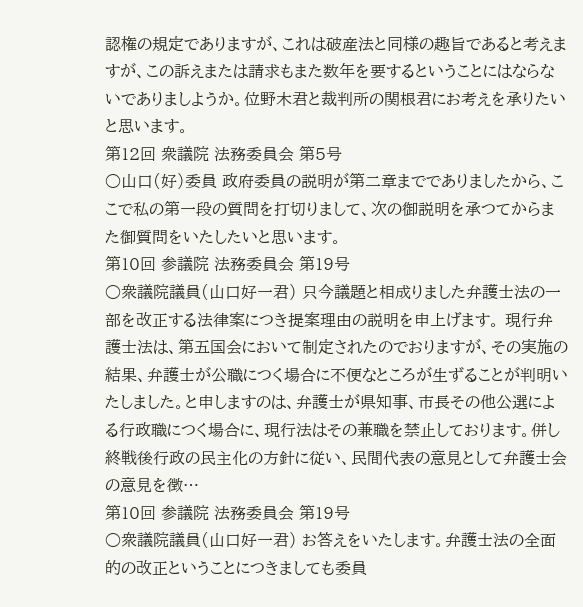認権の規定でありますが、これは破産法と同様の趣旨であると考えますが、この訴えまたは請求もまた数年を要するということにはならないでありましようか。位野木君と裁判所の関根君にお考えを承りたいと思います。
第12回 衆議院 法務委員会 第5号
○山口(好)委員 政府委員の説明が第二章まででありましたから、ここで私の第一段の質問を打切りまして、次の御説明を承つてからまた御質問をいたしたいと思います。
第10回 参議院 法務委員会 第19号
○衆議院議員(山口好一君) 只今議題と相成りました弁護士法の一部を改正する法律案につき提案理由の説明を申上げます。 現行弁護士法は、第五国会において制定されたのでおりますが、その実施の結果、弁護士が公職につく場合に不便なところが生ずることが判明いたしました。と申しますのは、弁護士が県知事、市長その他公選による行政職につく場合に、現行法はその兼職を禁止しております。併し終戦後行政の民主化の方針に従い、民間代表の意見として弁護士会の意見を徴…
第10回 参議院 法務委員会 第19号
○衆議院議員(山口好一君) お答えをいたします。弁護士法の全面的の改正ということにつきましても委員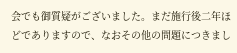会でも御質疑がございました。まだ施行後二年ほどでありますので、なおその他の問題につきまし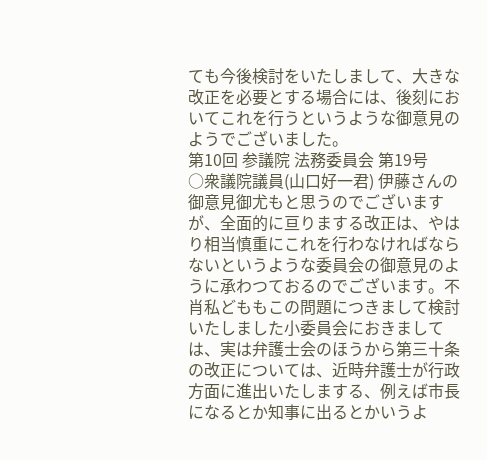ても今後検討をいたしまして、大きな改正を必要とする場合には、後刻においてこれを行うというような御意見のようでございました。
第10回 参議院 法務委員会 第19号
○衆議院議員(山口好一君) 伊藤さんの御意見御尤もと思うのでございますが、全面的に亘りまする改正は、やはり相当慎重にこれを行わなければならないというような委員会の御意見のように承わつておるのでございます。不肖私どももこの問題につきまして検討いたしました小委員会におきましては、実は弁護士会のほうから第三十条の改正については、近時弁護士が行政方面に進出いたしまする、例えば市長になるとか知事に出るとかいうよ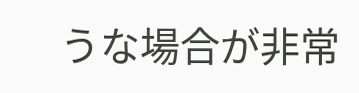うな場合が非常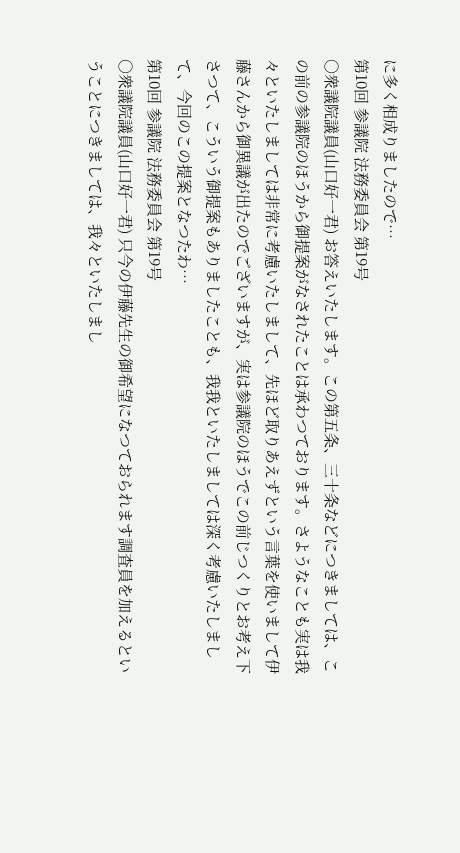に多く相成りましたので…
第10回 参議院 法務委員会 第19号
○衆議院議員(山口好一君) お答えいたします。この第五条、三十条などにつきましては、この前の参議院のほうから御提案がなされたことは承わつております。さようなことも実は我々といたしましては非常に考慮いたしまして、先ほど取りあえずという言葉を使いまして伊藤さんから御異議が出たのでございますが、実は参議院のほうでこの前じつくりとお考え下さつて、こういう御提案もありましたことも、我我といたしましては深く考慮いたしまして、今回のこの提案となつたわ…
第10回 参議院 法務委員会 第19号
○衆議院議員(山口好一君) 只今の伊藤先生の御希望になつておられます調査員を加えるということにつきましては、我々といたしまし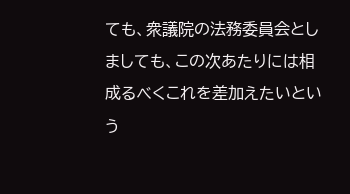ても、衆議院の法務委員会としましても、この次あたりには相成るべくこれを差加えたいという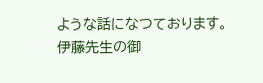ような話になつております。伊藤先生の御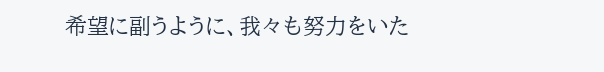希望に副うように、我々も努力をいた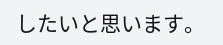したいと思います。